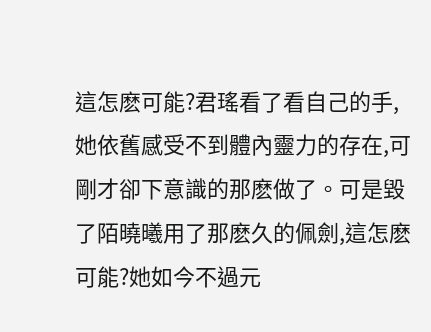這怎麽可能?君瑤看了看自己的手,她依舊感受不到體內靈力的存在,可剛才卻下意識的那麽做了。可是毀了陌曉曦用了那麽久的佩劍,這怎麽可能?她如今不過元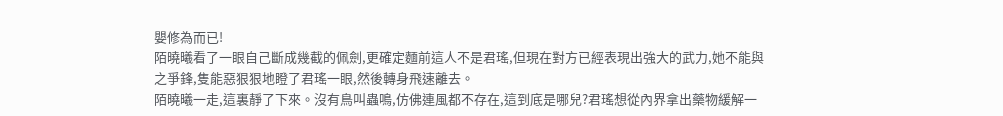嬰修為而已!
陌曉曦看了一眼自己斷成幾截的佩劍,更確定麵前這人不是君瑤,但現在對方已經表現出強大的武力,她不能與之爭鋒,隻能惡狠狠地瞪了君瑤一眼,然後轉身飛速離去。
陌曉曦一走,這裏靜了下來。沒有鳥叫蟲鳴,仿佛連風都不存在,這到底是哪兒?君瑤想從內界拿出藥物緩解一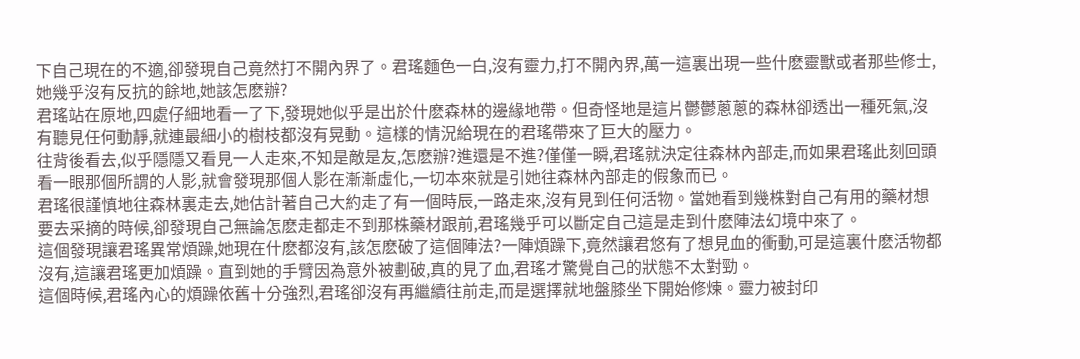下自己現在的不適,卻發現自己竟然打不開內界了。君瑤麵色一白,沒有靈力,打不開內界,萬一這裏出現一些什麽靈獸或者那些修士,她幾乎沒有反抗的餘地,她該怎麽辦?
君瑤站在原地,四處仔細地看一了下,發現她似乎是出於什麽森林的邊緣地帶。但奇怪地是這片鬱鬱蔥蔥的森林卻透出一種死氣,沒有聽見任何動靜,就連最細小的樹枝都沒有晃動。這樣的情況給現在的君瑤帶來了巨大的壓力。
往背後看去,似乎隱隱又看見一人走來,不知是敵是友,怎麽辦?進還是不進?僅僅一瞬,君瑤就決定往森林內部走,而如果君瑤此刻回頭看一眼那個所謂的人影,就會發現那個人影在漸漸虛化,一切本來就是引她往森林內部走的假象而已。
君瑤很謹慎地往森林裏走去,她估計著自己大約走了有一個時辰,一路走來,沒有見到任何活物。當她看到幾株對自己有用的藥材想要去采摘的時候,卻發現自己無論怎麽走都走不到那株藥材跟前,君瑤幾乎可以斷定自己這是走到什麽陣法幻境中來了。
這個發現讓君瑤異常煩躁,她現在什麽都沒有,該怎麽破了這個陣法?一陣煩躁下,竟然讓君悠有了想見血的衝動,可是這裏什麽活物都沒有,這讓君瑤更加煩躁。直到她的手臂因為意外被劃破,真的見了血,君瑤才驚覺自己的狀態不太對勁。
這個時候,君瑤內心的煩躁依舊十分強烈,君瑤卻沒有再繼續往前走,而是選擇就地盤膝坐下開始修煉。靈力被封印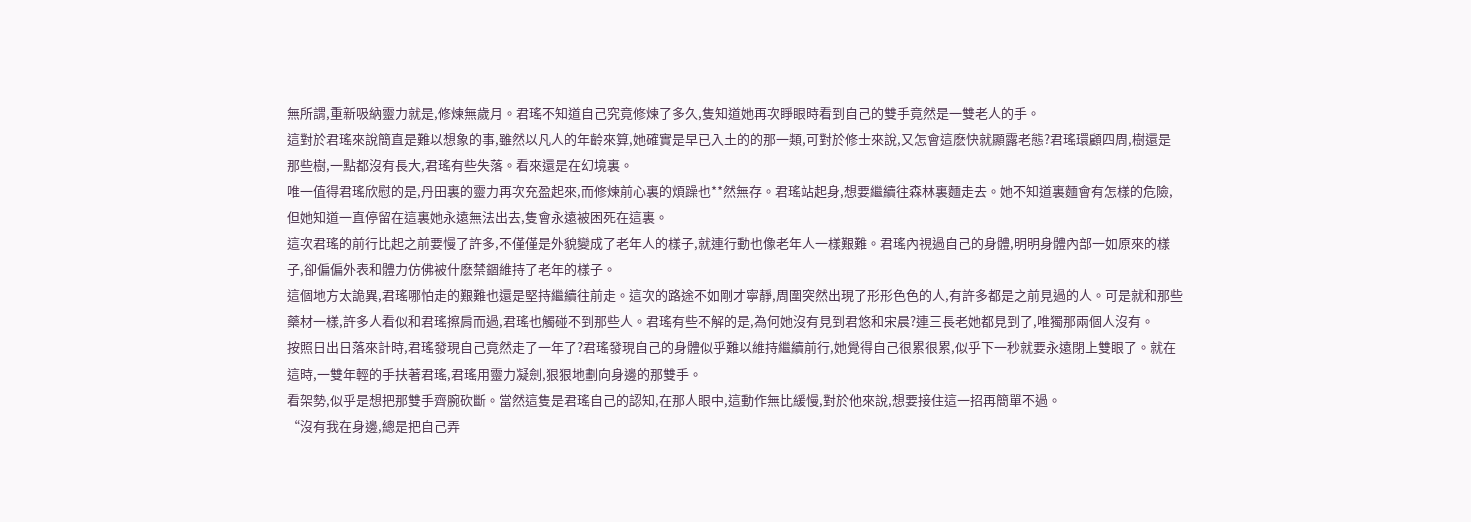無所謂,重新吸納靈力就是,修煉無歲月。君瑤不知道自己究竟修煉了多久,隻知道她再次睜眼時看到自己的雙手竟然是一雙老人的手。
這對於君瑤來說簡直是難以想象的事,雖然以凡人的年齡來算,她確實是早已入土的的那一類,可對於修士來說,又怎會這麽快就顯露老態?君瑤環顧四周,樹還是那些樹,一點都沒有長大,君瑤有些失落。看來還是在幻境裏。
唯一值得君瑤欣慰的是,丹田裏的靈力再次充盈起來,而修煉前心裏的煩躁也**然無存。君瑤站起身,想要繼續往森林裏麵走去。她不知道裏麵會有怎樣的危險,但她知道一直停留在這裏她永遠無法出去,隻會永遠被困死在這裏。
這次君瑤的前行比起之前要慢了許多,不僅僅是外貌變成了老年人的樣子,就連行動也像老年人一樣艱難。君瑤內視過自己的身體,明明身體內部一如原來的樣子,卻偏偏外表和體力仿佛被什麽禁錮維持了老年的樣子。
這個地方太詭異,君瑤哪怕走的艱難也還是堅持繼續往前走。這次的路途不如剛才寧靜,周圍突然出現了形形色色的人,有許多都是之前見過的人。可是就和那些藥材一樣,許多人看似和君瑤擦肩而過,君瑤也觸碰不到那些人。君瑤有些不解的是,為何她沒有見到君悠和宋晨?連三長老她都見到了,唯獨那兩個人沒有。
按照日出日落來計時,君瑤發現自己竟然走了一年了?君瑤發現自己的身體似乎難以維持繼續前行,她覺得自己很累很累,似乎下一秒就要永遠閉上雙眼了。就在這時,一雙年輕的手扶著君瑤,君瑤用靈力凝劍,狠狠地劃向身邊的那雙手。
看架勢,似乎是想把那雙手齊腕砍斷。當然這隻是君瑤自己的認知,在那人眼中,這動作無比緩慢,對於他來說,想要接住這一招再簡單不過。
“沒有我在身邊,總是把自己弄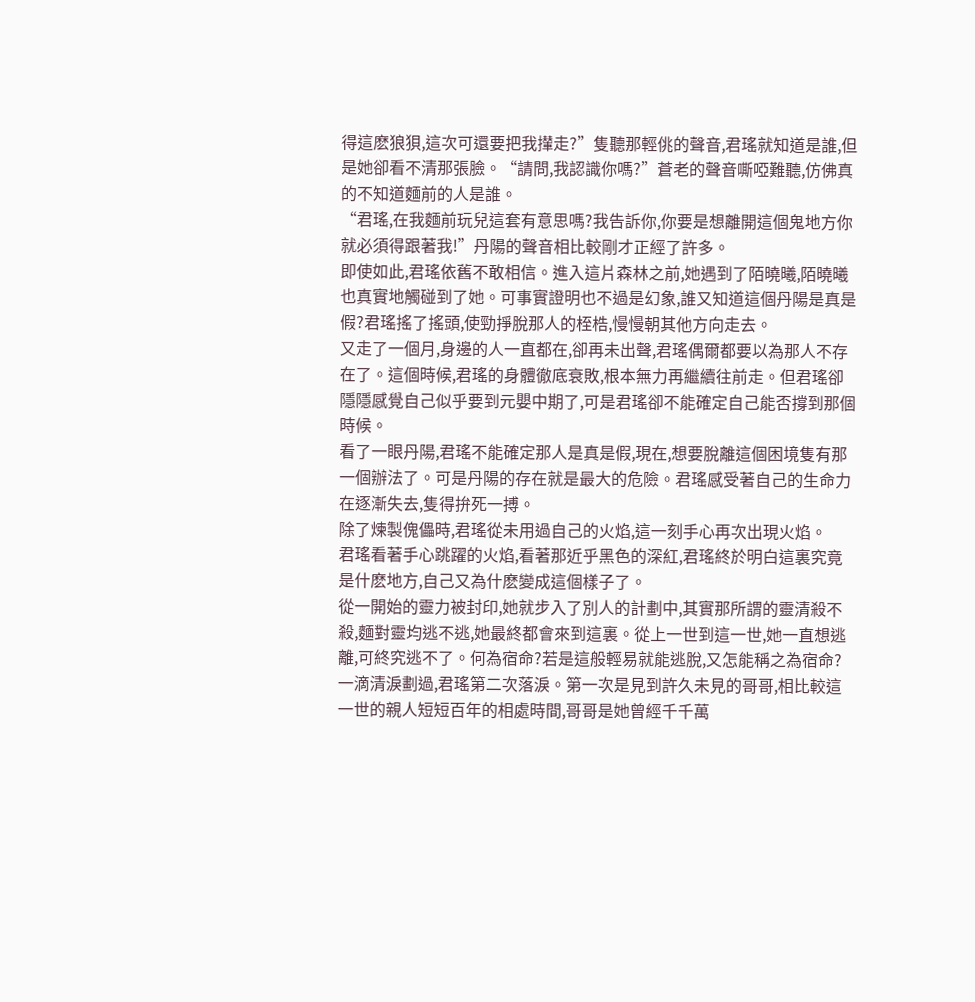得這麽狼狽,這次可還要把我攆走?”隻聽那輕佻的聲音,君瑤就知道是誰,但是她卻看不清那張臉。“請問,我認識你嗎?”蒼老的聲音嘶啞難聽,仿佛真的不知道麵前的人是誰。
“君瑤,在我麵前玩兒這套有意思嗎?我告訴你,你要是想離開這個鬼地方你就必須得跟著我!”丹陽的聲音相比較剛才正經了許多。
即使如此,君瑤依舊不敢相信。進入這片森林之前,她遇到了陌曉曦,陌曉曦也真實地觸碰到了她。可事實證明也不過是幻象,誰又知道這個丹陽是真是假?君瑤搖了搖頭,使勁掙脫那人的桎梏,慢慢朝其他方向走去。
又走了一個月,身邊的人一直都在,卻再未出聲,君瑤偶爾都要以為那人不存在了。這個時候,君瑤的身體徹底衰敗,根本無力再繼續往前走。但君瑤卻隱隱感覺自己似乎要到元嬰中期了,可是君瑤卻不能確定自己能否撐到那個時候。
看了一眼丹陽,君瑤不能確定那人是真是假,現在,想要脫離這個困境隻有那一個辦法了。可是丹陽的存在就是最大的危險。君瑤感受著自己的生命力在逐漸失去,隻得拚死一搏。
除了煉製傀儡時,君瑤從未用過自己的火焰,這一刻手心再次出現火焰。
君瑤看著手心跳躍的火焰,看著那近乎黑色的深紅,君瑤終於明白這裏究竟是什麽地方,自己又為什麽變成這個樣子了。
從一開始的靈力被封印,她就步入了別人的計劃中,其實那所謂的靈清殺不殺,麵對靈均逃不逃,她最終都會來到這裏。從上一世到這一世,她一直想逃離,可終究逃不了。何為宿命?若是這般輕易就能逃脫,又怎能稱之為宿命?
一滴清淚劃過,君瑤第二次落淚。第一次是見到許久未見的哥哥,相比較這一世的親人短短百年的相處時間,哥哥是她曾經千千萬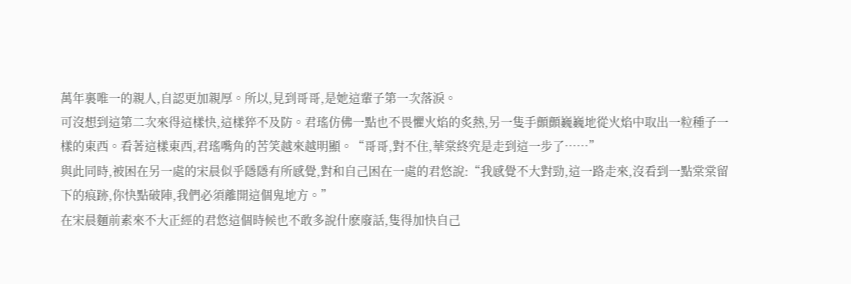萬年裏唯一的親人,自認更加親厚。所以,見到哥哥,是她這輩子第一次落淚。
可沒想到這第二次來得這樣快,這樣猝不及防。君瑤仿佛一點也不畏懼火焰的炙熱,另一隻手顫顫巍巍地從火焰中取出一粒種子一樣的東西。看著這樣東西,君瑤嘴角的苦笑越來越明顯。“哥哥,對不住,華棠終究是走到這一步了……”
與此同時,被困在另一處的宋晨似乎隱隱有所感覺,對和自己困在一處的君悠說:“我感覺不大對勁,這一路走來,沒看到一點棠棠留下的痕跡,你快點破陣,我們必須離開這個鬼地方。”
在宋晨麵前素來不大正經的君悠這個時候也不敢多說什麽廢話,隻得加快自己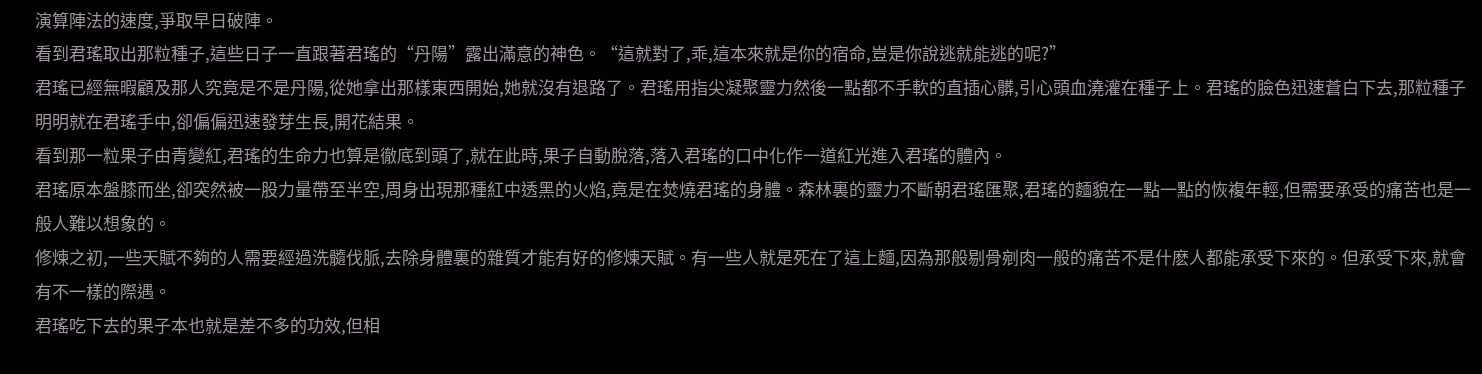演算陣法的速度,爭取早日破陣。
看到君瑤取出那粒種子,這些日子一直跟著君瑤的“丹陽”露出滿意的神色。“這就對了,乖,這本來就是你的宿命,豈是你說逃就能逃的呢?”
君瑤已經無暇顧及那人究竟是不是丹陽,從她拿出那樣東西開始,她就沒有退路了。君瑤用指尖凝聚靈力然後一點都不手軟的直插心髒,引心頭血澆灌在種子上。君瑤的臉色迅速蒼白下去,那粒種子明明就在君瑤手中,卻偏偏迅速發芽生長,開花結果。
看到那一粒果子由青變紅,君瑤的生命力也算是徹底到頭了,就在此時,果子自動脫落,落入君瑤的口中化作一道紅光進入君瑤的體內。
君瑤原本盤膝而坐,卻突然被一股力量帶至半空,周身出現那種紅中透黑的火焰,竟是在焚燒君瑤的身體。森林裏的靈力不斷朝君瑤匯聚,君瑤的麵貌在一點一點的恢複年輕,但需要承受的痛苦也是一般人難以想象的。
修煉之初,一些天賦不夠的人需要經過洗髓伐脈,去除身體裏的雜質才能有好的修煉天賦。有一些人就是死在了這上麵,因為那般剔骨剜肉一般的痛苦不是什麽人都能承受下來的。但承受下來,就會有不一樣的際遇。
君瑤吃下去的果子本也就是差不多的功效,但相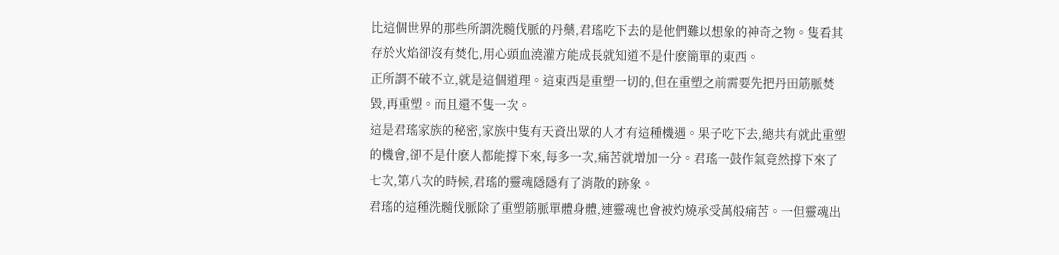比這個世界的那些所謂洗髓伐脈的丹藥,君瑤吃下去的是他們難以想象的神奇之物。隻看其存於火焰卻沒有焚化,用心頭血澆灌方能成長就知道不是什麽簡單的東西。
正所謂不破不立,就是這個道理。這東西是重塑一切的,但在重塑之前需要先把丹田筋脈焚毀,再重塑。而且還不隻一次。
這是君瑤家族的秘密,家族中隻有天資出眾的人才有這種機遇。果子吃下去,總共有就此重塑的機會,卻不是什麽人都能撐下來,每多一次,痛苦就增加一分。君瑤一鼓作氣竟然撐下來了七次,第八次的時候,君瑤的靈魂隱隱有了消散的跡象。
君瑤的這種洗髓伐脈除了重塑筋脈單體身體,連靈魂也會被灼燒承受萬般痛苦。一但靈魂出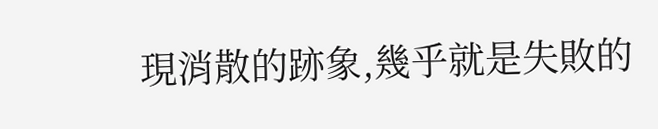現消散的跡象,幾乎就是失敗的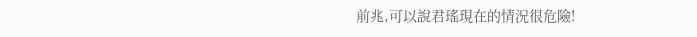前兆,可以說君瑤現在的情況很危險!